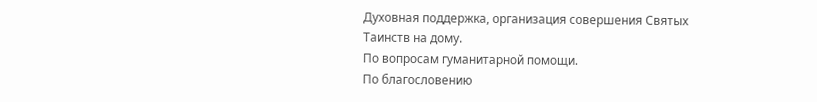Духовная поддержка, организация совершения Святых Таинств на дому.
По вопросам гуманитарной помощи.
По благословению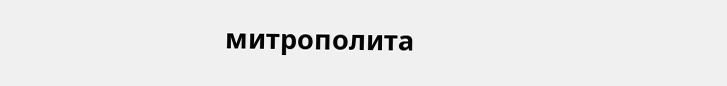митрополита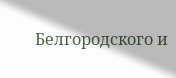Белгородского и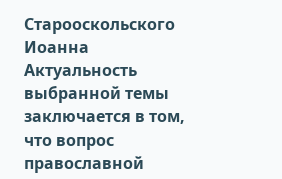Старооскольского Иоанна
Актуальность выбранной темы заключается в том, что вопрос православной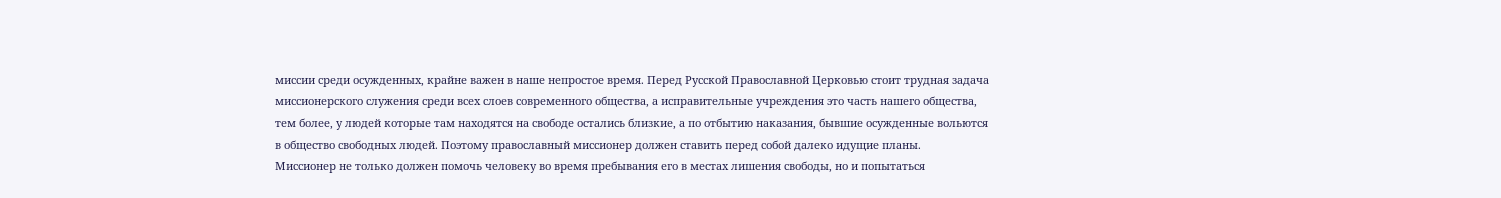миссии среди осужденных, крайне важен в наше непростое время. Перед Русской Православной Церковью стоит трудная задача миссионерского служения среди всех слоев современного общества, а исправительные учреждения это часть нашего общества, тем более, у людей которые там находятся на свободе остались близкие, а по отбытию наказания, бывшие осужденные вольются в общество свободных людей. Поэтому православный миссионер должен ставить перед собой далеко идущие планы.
Миссионер не только должен помочь человеку во время пребывания его в местах лишения свободы, но и попытаться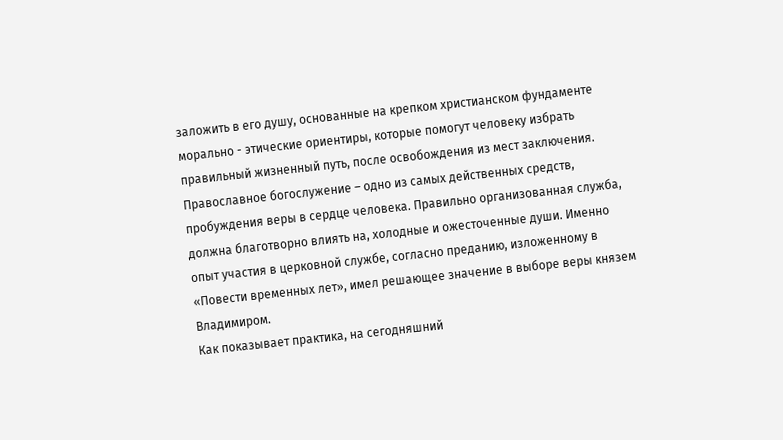заложить в его душу, основанные на крепком христианском фундаменте морально - этические ориентиры, которые помогут человеку избрать правильный жизненный путь, после освобождения из мест заключения.
Православное богослужение – одно из самых действенных средств, пробуждения веры в сердце человека. Правильно организованная служба, должна благотворно влиять на, холодные и ожесточенные души. Именно опыт участия в церковной службе, согласно преданию, изложенному в «Повести временных лет», имел решающее значение в выборе веры князем Владимиром.
Как показывает практика, на сегодняшний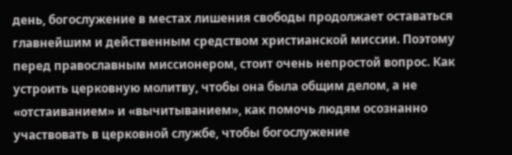день, богослужение в местах лишения свободы продолжает оставаться главнейшим и действенным средством христианской миссии. Поэтому перед православным миссионером, стоит очень непростой вопрос. Как устроить церковную молитву, чтобы она была общим делом, а не «отстаиванием» и «вычитыванием», как помочь людям осознанно участвовать в церковной службе, чтобы богослужение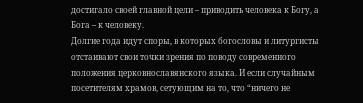достигало своей главной цели – приводить человека к Богу, а Бога – к человеку.
Долгие года идут споры, в которых богословы и литургисты отстаивают свои точки зрения по поводу современного положения церковнославянского языка. И если случайным посетителям храмов, сетующим на то, что “ничего не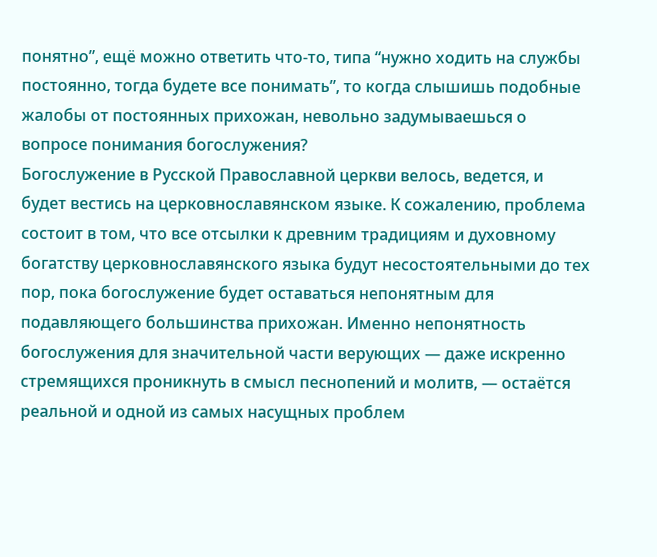понятно”, ещё можно ответить что-то, типа “нужно ходить на службы постоянно, тогда будете все понимать”, то когда слышишь подобные жалобы от постоянных прихожан, невольно задумываешься о вопросе понимания богослужения?
Богослужение в Русской Православной церкви велось, ведется, и будет вестись на церковнославянском языке. К сожалению, проблема состоит в том, что все отсылки к древним традициям и духовному богатству церковнославянского языка будут несостоятельными до тех пор, пока богослужение будет оставаться непонятным для подавляющего большинства прихожан. Именно непонятность богослужения для значительной части верующих — даже искренно стремящихся проникнуть в смысл песнопений и молитв, — остаётся реальной и одной из самых насущных проблем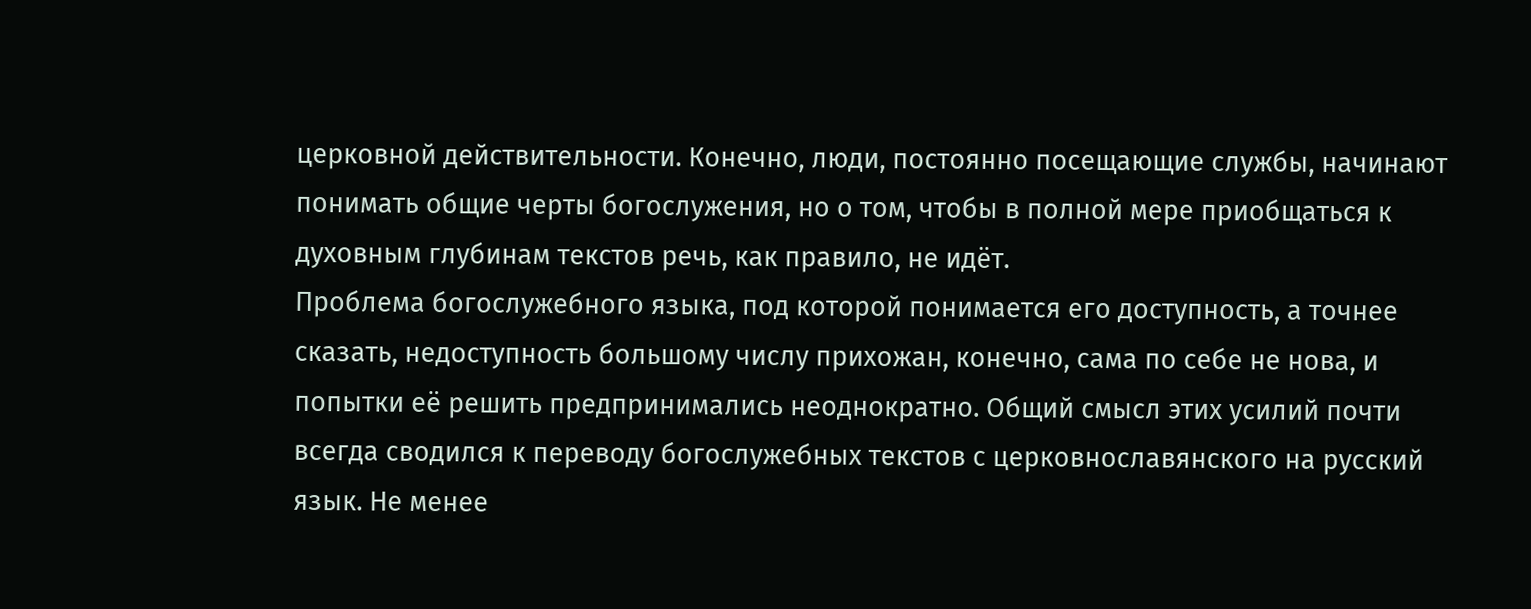церковной действительности. Конечно, люди, постоянно посещающие службы, начинают понимать общие черты богослужения, но о том, чтобы в полной мере приобщаться к духовным глубинам текстов речь, как правило, не идёт.
Проблема богослужебного языка, под которой понимается его доступность, а точнее сказать, недоступность большому числу прихожан, конечно, сама по себе не нова, и попытки её решить предпринимались неоднократно. Общий смысл этих усилий почти всегда сводился к переводу богослужебных текстов с церковнославянского на русский язык. Не менее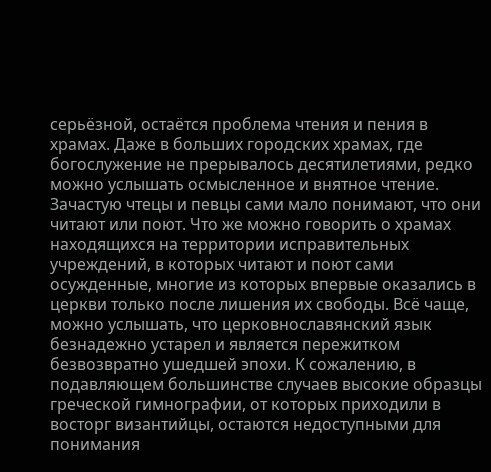серьёзной, остаётся проблема чтения и пения в храмах. Даже в больших городских храмах, где богослужение не прерывалось десятилетиями, редко можно услышать осмысленное и внятное чтение. Зачастую чтецы и певцы сами мало понимают, что они читают или поют. Что же можно говорить о храмах находящихся на территории исправительных учреждений, в которых читают и поют сами осужденные, многие из которых впервые оказались в церкви только после лишения их свободы. Всё чаще, можно услышать, что церковнославянский язык безнадежно устарел и является пережитком безвозвратно ушедшей эпохи. К сожалению, в подавляющем большинстве случаев высокие образцы греческой гимнографии, от которых приходили в восторг византийцы, остаются недоступными для понимания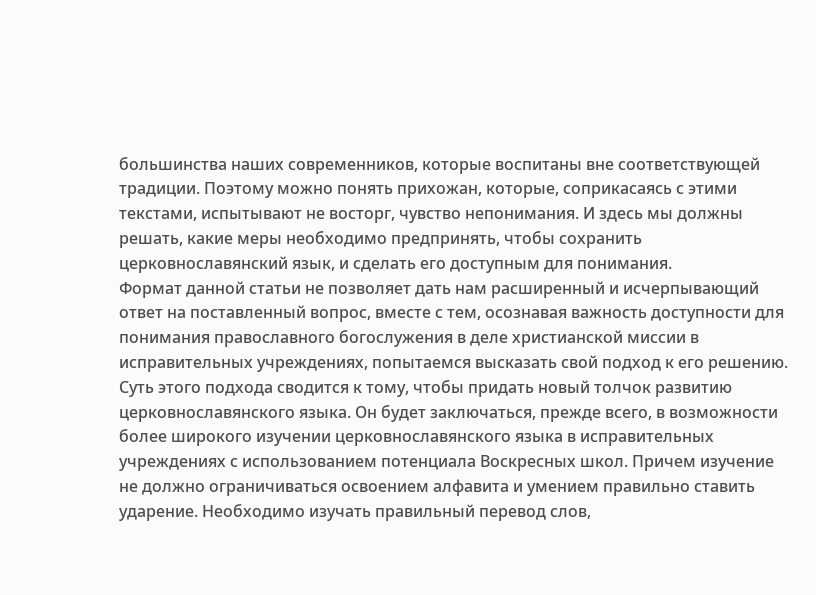большинства наших современников, которые воспитаны вне соответствующей традиции. Поэтому можно понять прихожан, которые, соприкасаясь с этими текстами, испытывают не восторг, чувство непонимания. И здесь мы должны решать, какие меры необходимо предпринять, чтобы сохранить церковнославянский язык, и сделать его доступным для понимания.
Формат данной статьи не позволяет дать нам расширенный и исчерпывающий ответ на поставленный вопрос, вместе с тем, осознавая важность доступности для понимания православного богослужения в деле христианской миссии в исправительных учреждениях, попытаемся высказать свой подход к его решению.
Суть этого подхода сводится к тому, чтобы придать новый толчок развитию церковнославянского языка. Он будет заключаться, прежде всего, в возможности более широкого изучении церковнославянского языка в исправительных учреждениях с использованием потенциала Воскресных школ. Причем изучение не должно ограничиваться освоением алфавита и умением правильно ставить ударение. Необходимо изучать правильный перевод слов,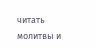читать молитвы и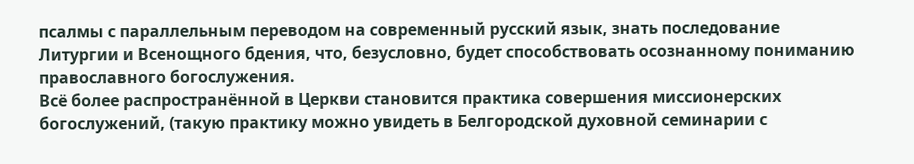псалмы с параллельным переводом на современный русский язык, знать последование Литургии и Всенощного бдения, что, безусловно, будет способствовать осознанному пониманию православного богослужения.
Всё более распространённой в Церкви становится практика совершения миссионерских богослужений, (такую практику можно увидеть в Белгородской духовной семинарии с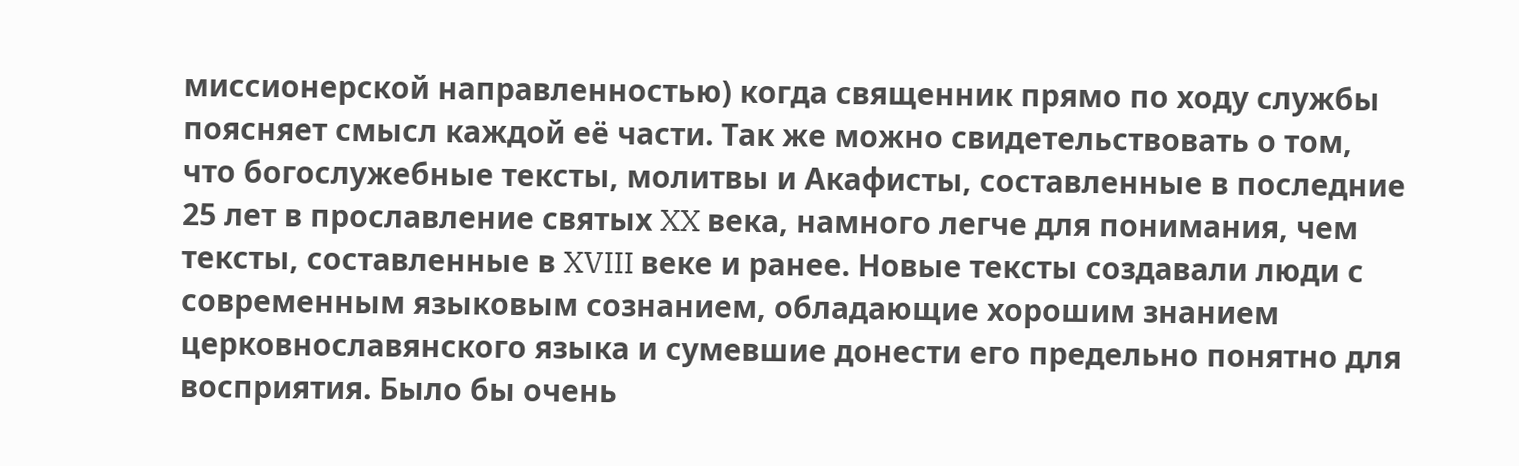миссионерской направленностью) когда священник прямо по ходу службы поясняет смысл каждой её части. Так же можно свидетельствовать о том, что богослужебные тексты, молитвы и Акафисты, составленные в последние 25 лет в прославление святых XX века, намного легче для понимания, чем тексты, составленные в XVIII веке и ранее. Новые тексты создавали люди с современным языковым сознанием, обладающие хорошим знанием церковнославянского языка и сумевшие донести его предельно понятно для восприятия. Было бы очень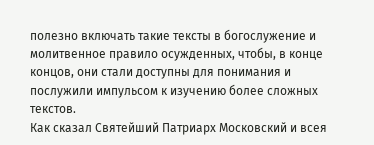полезно включать такие тексты в богослужение и молитвенное правило осужденных, чтобы, в конце концов, они стали доступны для понимания и послужили импульсом к изучению более сложных текстов.
Как сказал Святейший Патриарх Московский и всея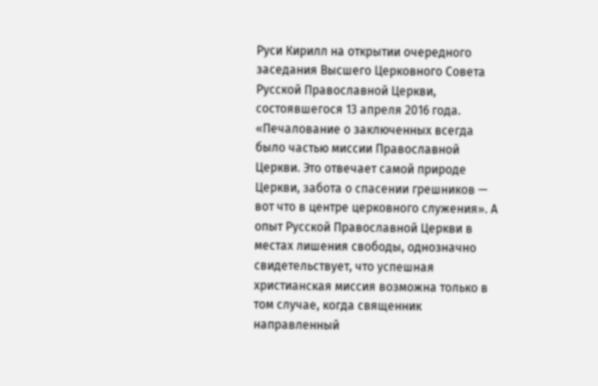Руси Кирилл на открытии очередного заседания Высшего Церковного Совета Русской Православной Церкви, состоявшегося 13 апреля 2016 года. «Печалование о заключенных всегда было частью миссии Православной Церкви. Это отвечает самой природе Церкви, забота о спасении грешников — вот что в центре церковного служения». А опыт Русской Православной Церкви в местах лишения свободы, однозначно свидетельствует, что успешная христианская миссия возможна только в том случае, когда священник направленный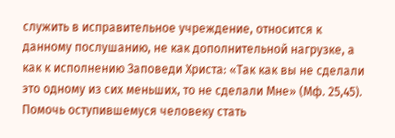служить в исправительное учреждение, относится к данному послушанию, не как дополнительной нагрузке, а как к исполнению Заповеди Христа: «Так как вы не сделали это одному из сих меньших, то не сделали Мне» (Мф. 25,45).
Помочь оступившемуся человеку стать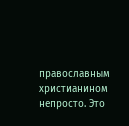православным христианином непросто. Это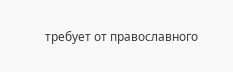требует от православного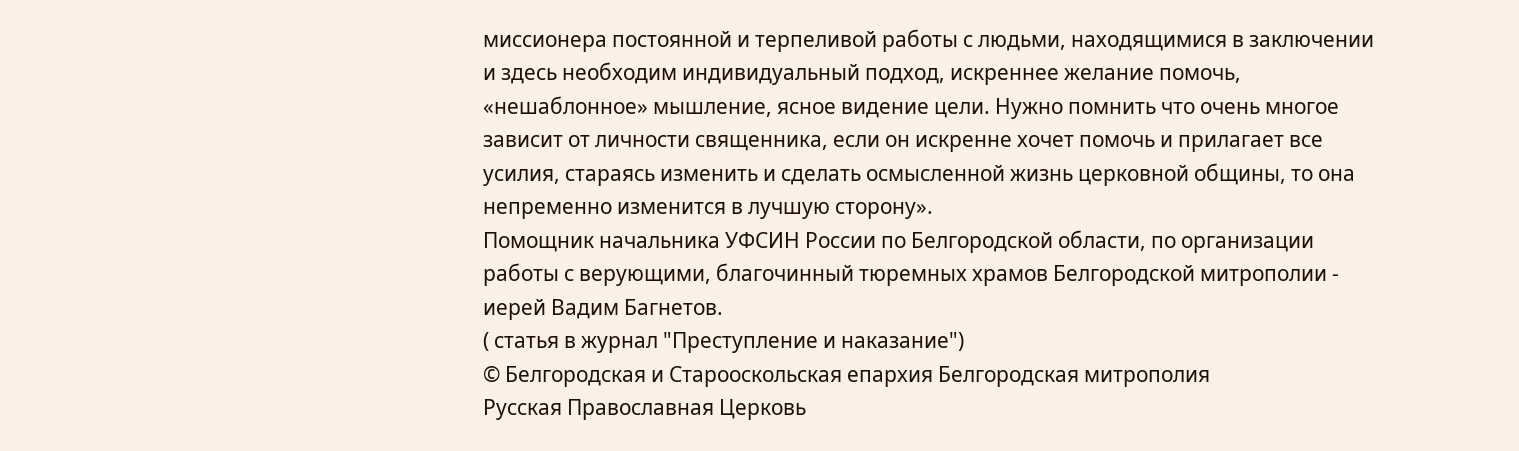миссионера постоянной и терпеливой работы с людьми, находящимися в заключении и здесь необходим индивидуальный подход, искреннее желание помочь, «нешаблонное» мышление, ясное видение цели. Нужно помнить что очень многое зависит от личности священника, если он искренне хочет помочь и прилагает все усилия, стараясь изменить и сделать осмысленной жизнь церковной общины, то она непременно изменится в лучшую сторону».
Помощник начальника УФСИН России по Белгородской области, по организации работы с верующими, благочинный тюремных храмов Белгородской митрополии - иерей Вадим Багнетов.
( статья в журнал "Преступление и наказание")
© Белгородская и Старооскольская епархия Белгородская митрополия
Русская Православная Церковь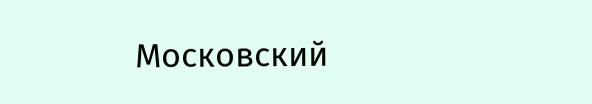Московский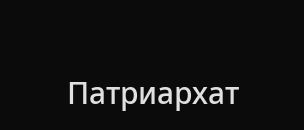Патриархат